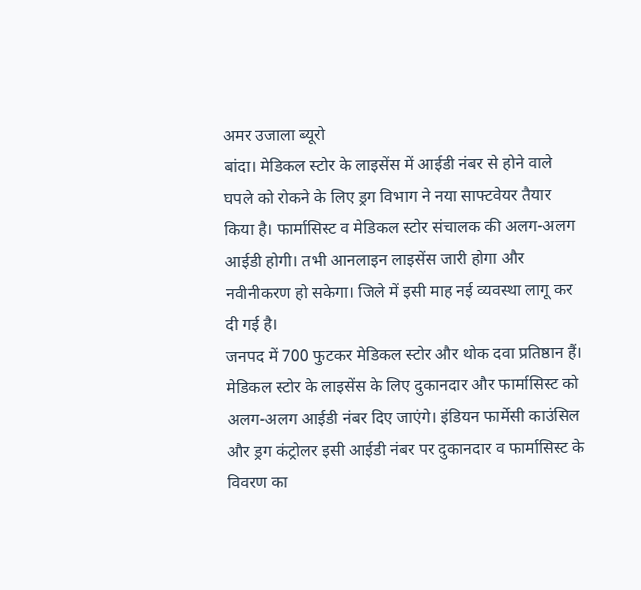अमर उजाला ब्यूरो
बांदा। मेडिकल स्टोर के लाइसेंस में आईडी नंबर से होने वाले घपले को रोकने के लिए ड्रग विभाग ने नया साफ्टवेयर तैयार किया है। फार्मासिस्ट व मेडिकल स्टोर संचालक की अलग-अलग आईडी होगी। तभी आनलाइन लाइसेंस जारी होगा और नवीनीकरण हो सकेगा। जिले में इसी माह नई व्यवस्था लागू कर दी गई है।
जनपद में 700 फुटकर मेडिकल स्टोर और थोक दवा प्रतिष्ठान हैं। मेडिकल स्टोर के लाइसेंस के लिए दुकानदार और फार्मासिस्ट को अलग-अलग आईडी नंबर दिए जाएंगे। इंडियन फार्मेसी काउंसिल और ड्रग कंट्रोलर इसी आईडी नंबर पर दुकानदार व फार्मासिस्ट के विवरण का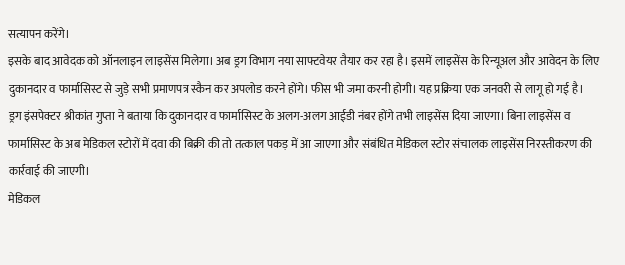सत्यापन करेंगे।
इसके बाद आवेदक को ऑनलाइन लाइसेंस मिलेगा। अब ड्रग विभाग नया साफ्टवेयर तैयार कर रहा है। इसमें लाइसेंस के रिन्यूअल और आवेदन के लिए दुकानदार व फार्मासिस्ट से जुड़े सभी प्रमाणपत्र स्कैन कर अपलोड करने होंगे। फीस भी जमा करनी होगी। यह प्रक्रिया एक जनवरी से लागू हो गई है।
ड्रग इंसपेक्टर श्रीकांत गुप्ता ने बताया कि दुकानदार व फार्मासिस्ट के अलग-अलग आईडी नंबर होंगे तभी लाइसेंस दिया जाएगा। बिना लाइसेंस व फार्मासिस्ट के अब मेडिकल स्टोरों में दवा की बिक्री की तो तत्काल पकड़ में आ जाएगा और संबंधित मेडिकल स्टोर संचालक लाइसेंस निरस्तीकरण की कार्रवाई की जाएगी।
मेडिकल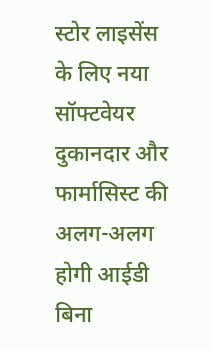स्टोर लाइसेंस के लिए नया सॉफ्टवेयर
दुकानदार और फार्मासिस्ट की अलग-अलग होगी आईडी
बिना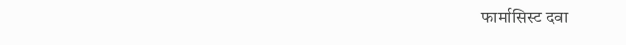फार्मासिस्ट दवा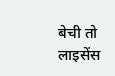बेची तो लाइसेंस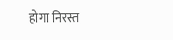होगा निरस्त